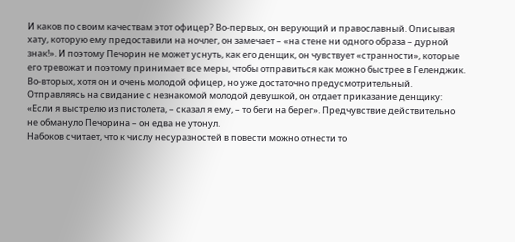И каков по своим качествам этот офицер? Во-первых, он верующий и православный. Описывая хату, которую ему предоставили на ночлег, он замечает – «на стене ни одного образа – дурной знак!». И поэтому Печорин не может уснуть, как его денщик, он чувствует «странности», которые его тревожат и поэтому принимает все меры, чтобы отправиться как можно быстрее в Геленджик.
Во-вторых, хотя он и очень молодой офицер, но уже достаточно предусмотрительный. Отправляясь на свидание с незнакомой молодой девушкой, он отдает приказание денщику: «Если я выстрелю из пистолета, – сказал я ему, – то беги на берег». Предчувствие действительно не обмануло Печорина – он едва не утонул.
Набоков считает, что к числу несуразностей в повести можно отнести то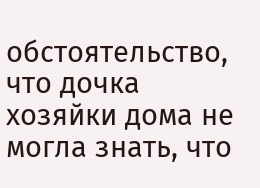обстоятельство, что дочка хозяйки дома не могла знать, что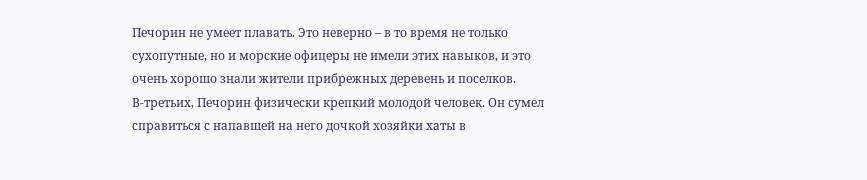Печорин не умеет плавать. Это неверно – в то время не только сухопутные, но и морские офицеры не имели этих навыков, и это очень хорошо знали жители прибрежных деревень и поселков.
В-третьих, Печорин физически крепкий молодой человек. Он сумел справиться с напавшей на него дочкой хозяйки хаты в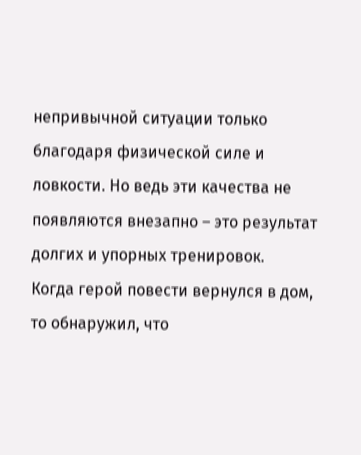непривычной ситуации только благодаря физической силе и ловкости. Но ведь эти качества не появляются внезапно – это результат долгих и упорных тренировок.
Когда герой повести вернулся в дом, то обнаружил, что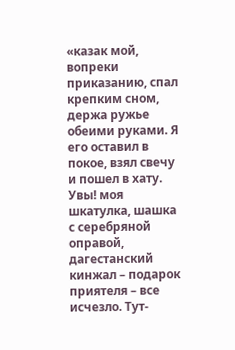«казак мой, вопреки приказанию, спал крепким сном, держа ружье обеими руками. Я его оставил в покое, взял свечу и пошел в хату. Увы! моя шкатулка, шашка с серебряной оправой, дагестанский кинжал – подарок приятеля – все исчезло. Тут-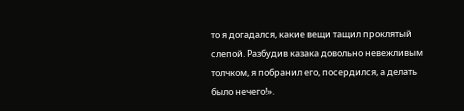то я догадался, какие вещи тащил проклятый слепой. Разбудив казака довольно невежливым толчком, я побранил его, посердился, а делать было нечего!».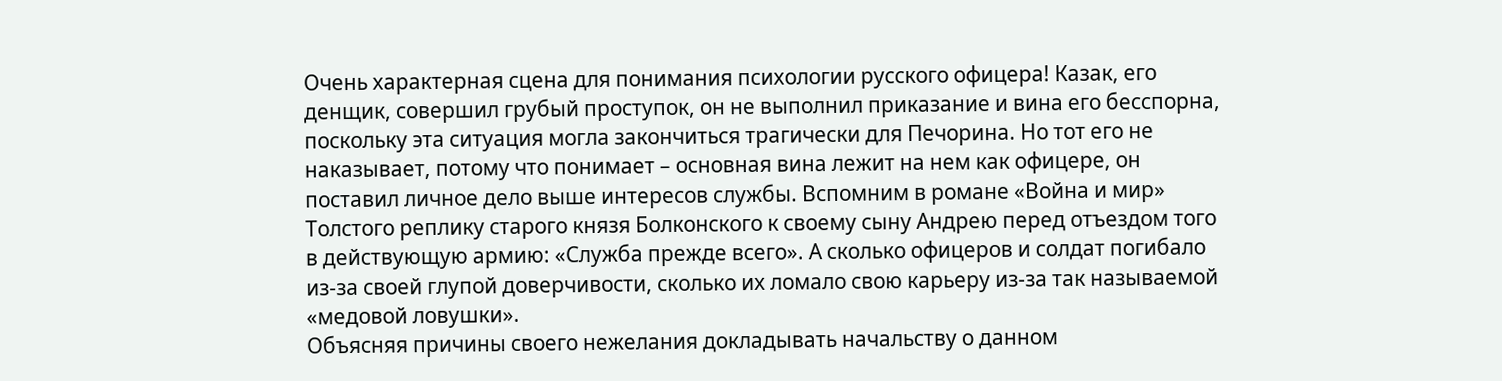Очень характерная сцена для понимания психологии русского офицера! Казак, его денщик, совершил грубый проступок, он не выполнил приказание и вина его бесспорна, поскольку эта ситуация могла закончиться трагически для Печорина. Но тот его не наказывает, потому что понимает – основная вина лежит на нем как офицере, он поставил личное дело выше интересов службы. Вспомним в романе «Война и мир» Толстого реплику старого князя Болконского к своему сыну Андрею перед отъездом того в действующую армию: «Служба прежде всего». А сколько офицеров и солдат погибало из-за своей глупой доверчивости, сколько их ломало свою карьеру из-за так называемой «медовой ловушки».
Объясняя причины своего нежелания докладывать начальству о данном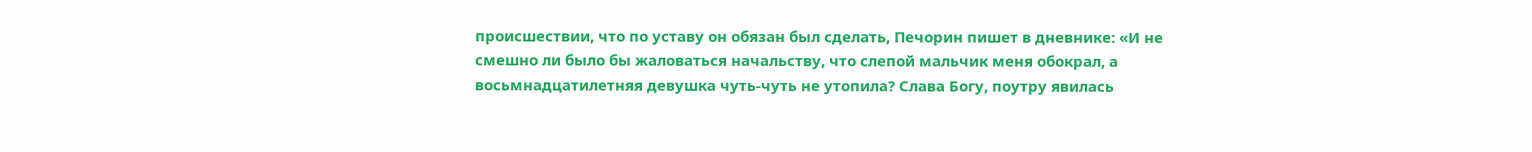происшествии, что по уставу он обязан был сделать, Печорин пишет в дневнике: «И не смешно ли было бы жаловаться начальству, что слепой мальчик меня обокрал, а восьмнадцатилетняя девушка чуть-чуть не утопила? Слава Богу, поутру явилась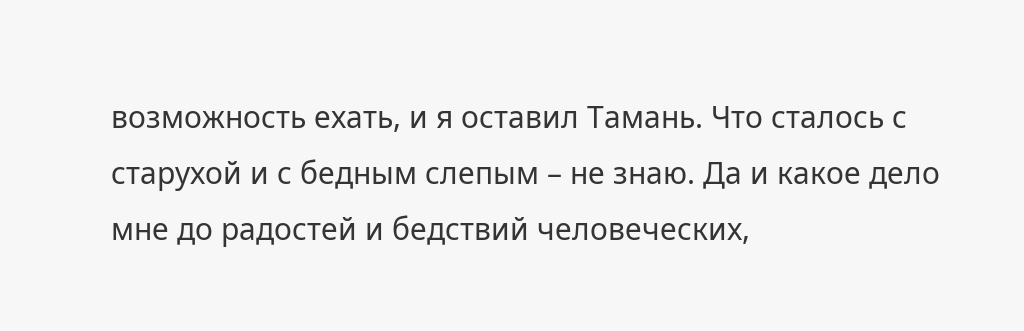возможность ехать, и я оставил Тамань. Что сталось с старухой и с бедным слепым – не знаю. Да и какое дело мне до радостей и бедствий человеческих,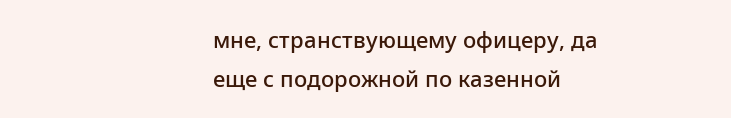мне, странствующему офицеру, да еще с подорожной по казенной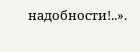надобности!..».